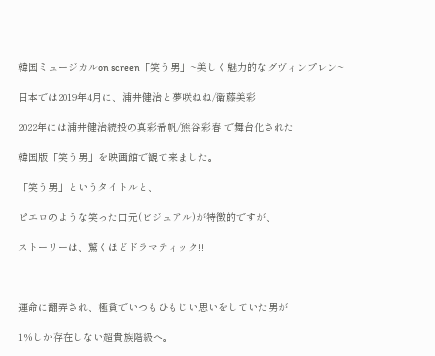韓国ミュージカルon screen「笑う男」~美しく魅力的なグヴィンプレン~

日本では2019年4月に、浦井健治と夢咲ねね/衛藤美彩

2022年には浦井健治続投の真彩希帆/熊谷彩春 で舞台化された

韓国版「笑う男」を映画館で観て来ました。

「笑う男」というタイトルと、

ピエロのような笑った口元(ビジュアル)が特徴的ですが、

ストーリーは、驚くほどドラマティック!!



運命に翻弄され、極貧でいつもひもじい思いをしていた男が

1%しか存在しない超貴族階級へ。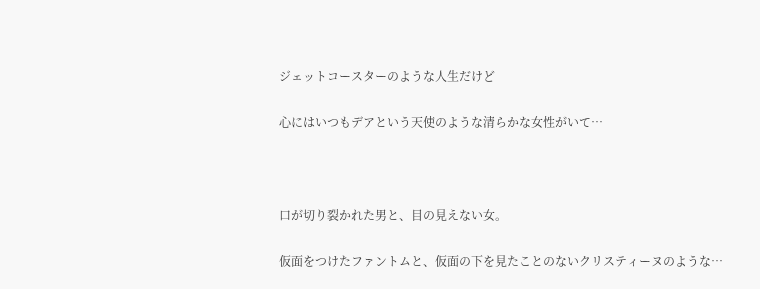ジェットコースターのような人生だけど

心にはいつもデアという天使のような清らかな女性がいて…



口が切り裂かれた男と、目の見えない女。

仮面をつけたファントムと、仮面の下を見たことのないクリスティーヌのような…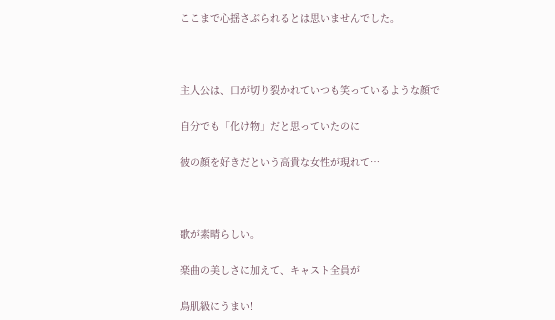ここまで心揺さぶられるとは思いませんでした。



主人公は、口が切り裂かれていつも笑っているような顔で

自分でも「化け物」だと思っていたのに

彼の顔を好きだという高貴な女性が現れて…



歌が素晴らしい。

楽曲の美しさに加えて、キャスト全員が

鳥肌級にうまい!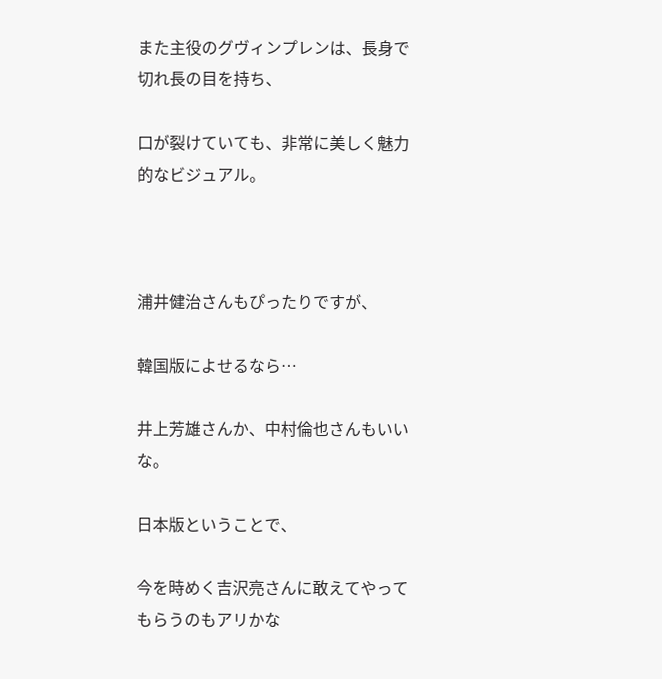また主役のグヴィンプレンは、長身で切れ長の目を持ち、

口が裂けていても、非常に美しく魅力的なビジュアル。



浦井健治さんもぴったりですが、

韓国版によせるなら…

井上芳雄さんか、中村倫也さんもいいな。

日本版ということで、

今を時めく吉沢亮さんに敢えてやってもらうのもアリかな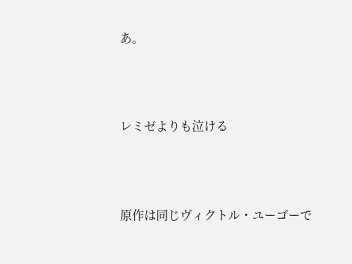あ。



レミゼよりも泣ける



原作は同じヴィクトル・ユーゴーで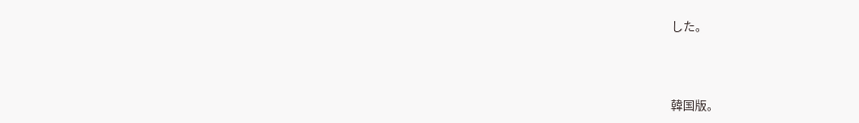した。



韓国版。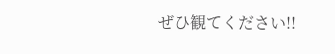ぜひ観てください!!